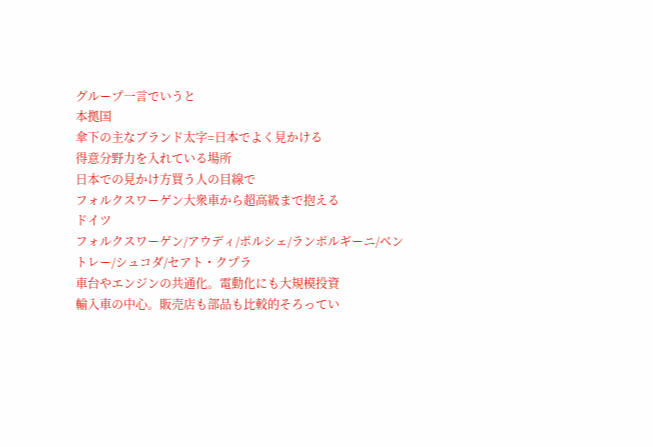グループ一言でいうと
本拠国
傘下の主なブランド太字=日本でよく見かける
得意分野力を入れている場所
日本での見かけ方買う人の目線で
フォルクスワーゲン大衆車から超高級まで抱える
ドイツ
フォルクスワーゲン/アウディ/ポルシェ/ランボルギーニ/ベントレー/シュコダ/セアト・クプラ
車台やエンジンの共通化。電動化にも大規模投資
輸入車の中心。販売店も部品も比較的そろってい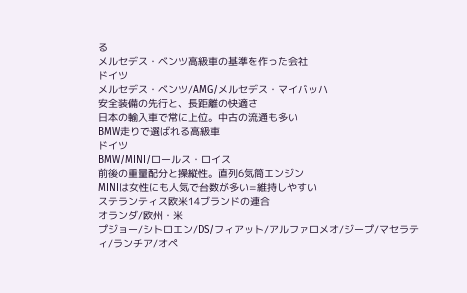る
メルセデス・ベンツ高級車の基準を作った会社
ドイツ
メルセデス・ベンツ/AMG/メルセデス・マイバッハ
安全装備の先行と、長距離の快適さ
日本の輸入車で常に上位。中古の流通も多い
BMW走りで選ばれる高級車
ドイツ
BMW/MINI/ロールス・ロイス
前後の重量配分と操縦性。直列6気筒エンジン
MINIは女性にも人気で台数が多い=維持しやすい
ステランティス欧米14ブランドの連合
オランダ/欧州・米
プジョー/シトロエン/DS/フィアット/アルファロメオ/ジープ/マセラティ/ランチア/オペ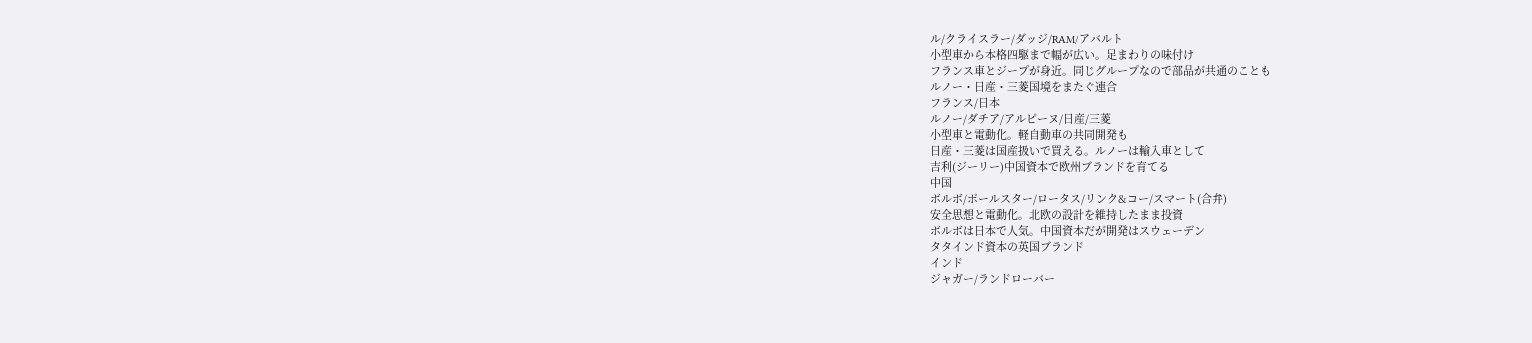ル/クライスラー/ダッジ/RAM/アバルト
小型車から本格四駆まで幅が広い。足まわりの味付け
フランス車とジープが身近。同じグループなので部品が共通のことも
ルノー・日産・三菱国境をまたぐ連合
フランス/日本
ルノー/ダチア/アルピーヌ/日産/三菱
小型車と電動化。軽自動車の共同開発も
日産・三菱は国産扱いで買える。ルノーは輸入車として
吉利(ジーリー)中国資本で欧州ブランドを育てる
中国
ボルボ/ポールスター/ロータス/リンク&コー/スマート(合弁)
安全思想と電動化。北欧の設計を維持したまま投資
ボルボは日本で人気。中国資本だが開発はスウェーデン
タタインド資本の英国ブランド
インド
ジャガー/ランドローバー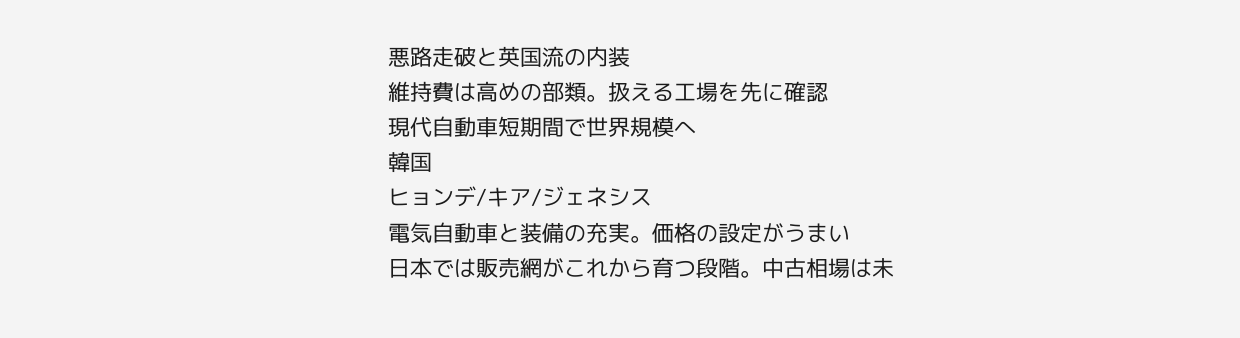悪路走破と英国流の内装
維持費は高めの部類。扱える工場を先に確認
現代自動車短期間で世界規模へ
韓国
ヒョンデ/キア/ジェネシス
電気自動車と装備の充実。価格の設定がうまい
日本では販売網がこれから育つ段階。中古相場は未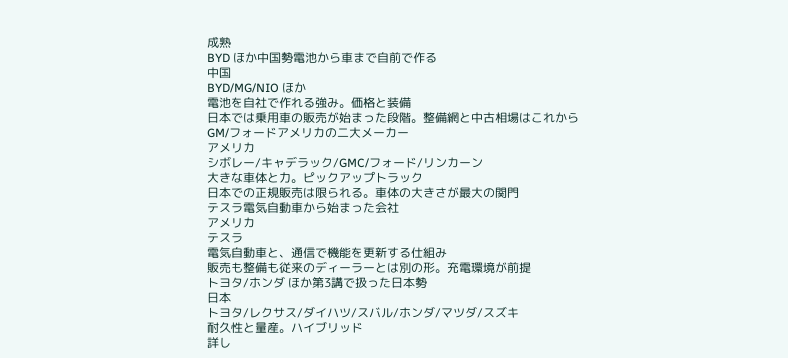成熟
BYD ほか中国勢電池から車まで自前で作る
中国
BYD/MG/NIO ほか
電池を自社で作れる強み。価格と装備
日本では乗用車の販売が始まった段階。整備網と中古相場はこれから
GM/フォードアメリカの二大メーカー
アメリカ
シボレー/キャデラック/GMC/フォード/リンカーン
大きな車体と力。ピックアップトラック
日本での正規販売は限られる。車体の大きさが最大の関門
テスラ電気自動車から始まった会社
アメリカ
テスラ
電気自動車と、通信で機能を更新する仕組み
販売も整備も従来のディーラーとは別の形。充電環境が前提
トヨタ/ホンダ ほか第3講で扱った日本勢
日本
トヨタ/レクサス/ダイハツ/スバル/ホンダ/マツダ/スズキ
耐久性と量産。ハイブリッド
詳し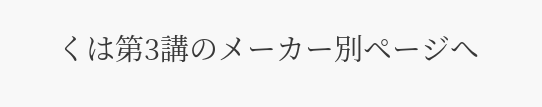くは第3講のメーカー別ページへ